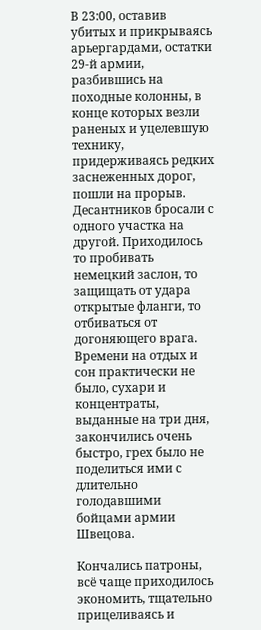В 23:00, оставив убитых и прикрываясь арьергардами, остатки 29-й армии, разбившись на походные колонны, в конце которых везли раненых и уцелевшую технику, придерживаясь редких заснеженных дорог, пошли на прорыв. Десантников бросали с одного участка на другой. Приходилось то пробивать немецкий заслон, то защищать от удара открытые фланги, то отбиваться от догоняющего врага. Времени на отдых и сон практически не было, сухари и концентраты, выданные на три дня, закончились очень быстро, грех было не поделиться ими с длительно голодавшими бойцами армии Швецова.

Кончались патроны, всё чаще приходилось экономить, тщательно прицеливаясь и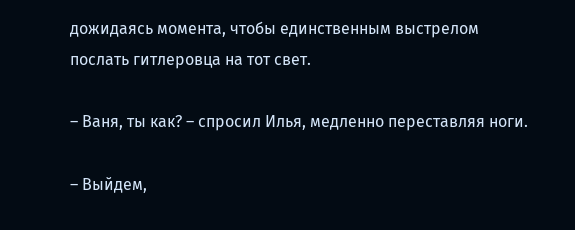дожидаясь момента, чтобы единственным выстрелом послать гитлеровца на тот свет.

– Ваня, ты как? – спросил Илья, медленно переставляя ноги.

– Выйдем,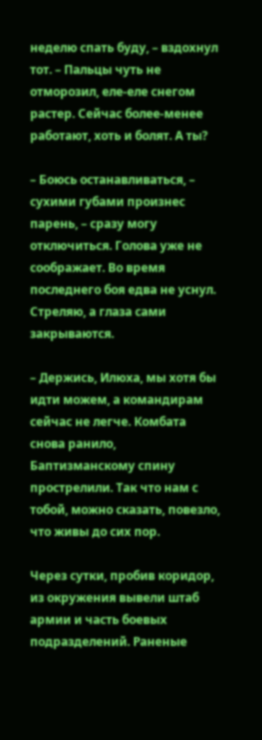неделю спать буду, – вздохнул тот. – Пальцы чуть не отморозил, еле-еле снегом растер. Сейчас более-менее работают, хоть и болят. А ты?

– Боюсь останавливаться, – сухими губами произнес парень, – сразу могу отключиться. Голова уже не соображает. Во время последнего боя едва не уснул. Стреляю, а глаза сами закрываются.

– Держись, Илюха, мы хотя бы идти можем, а командирам сейчас не легче. Комбата снова ранило, Баптизманскому спину прострелили. Так что нам с тобой, можно сказать, повезло, что живы до сих пор.

Через сутки, пробив коридор, из окружения вывели штаб армии и часть боевых подразделений. Раненые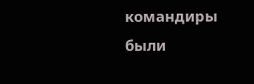командиры были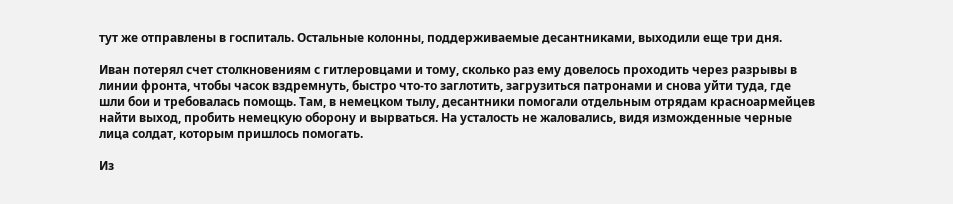тут же отправлены в госпиталь. Остальные колонны, поддерживаемые десантниками, выходили еще три дня.

Иван потерял счет столкновениям с гитлеровцами и тому, сколько раз ему довелось проходить через разрывы в линии фронта, чтобы часок вздремнуть, быстро что-то заглотить, загрузиться патронами и снова уйти туда, где шли бои и требовалась помощь. Там, в немецком тылу, десантники помогали отдельным отрядам красноармейцев найти выход, пробить немецкую оборону и вырваться. На усталость не жаловались, видя изможденные черные лица солдат, которым пришлось помогать.

Из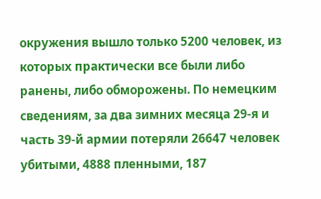окружения вышло только 5200 человек, из которых практически все были либо ранены, либо обморожены. По немецким сведениям, за два зимних месяца 29-я и часть 39-й армии потеряли 26647 человек убитыми, 4888 пленными, 187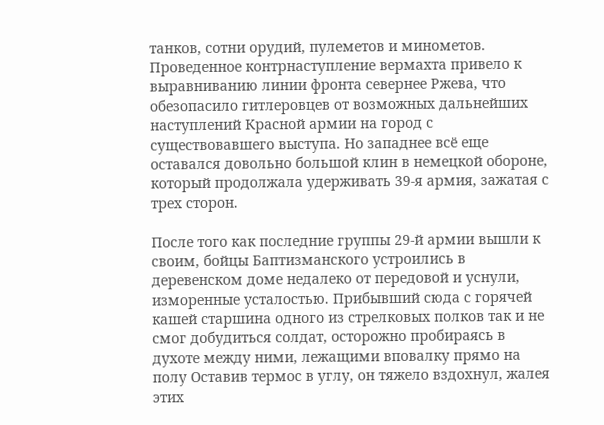танков, сотни орудий, пулеметов и минометов. Проведенное контрнаступление вермахта привело к выравниванию линии фронта севернее Ржева, что обезопасило гитлеровцев от возможных дальнейших наступлений Красной армии на город с существовавшего выступа. Но западнее всё еще оставался довольно большой клин в немецкой обороне, который продолжала удерживать 39-я армия, зажатая с трех сторон.

После того как последние группы 29-й армии вышли к своим, бойцы Баптизманского устроились в деревенском доме недалеко от передовой и уснули, изморенные усталостью. Прибывший сюда с горячей кашей старшина одного из стрелковых полков так и не смог добудиться солдат, осторожно пробираясь в духоте между ними, лежащими вповалку прямо на полу Оставив термос в углу, он тяжело вздохнул, жалея этих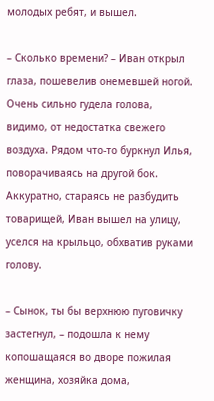молодых ребят, и вышел.

– Сколько времени? – Иван открыл глаза, пошевелив онемевшей ногой. Очень сильно гудела голова, видимо, от недостатка свежего воздуха. Рядом что-то буркнул Илья, поворачиваясь на другой бок. Аккуратно, стараясь не разбудить товарищей, Иван вышел на улицу, уселся на крыльцо, обхватив руками голову.

– Сынок, ты бы верхнюю пуговичку застегнул, – подошла к нему копошащаяся во дворе пожилая женщина, хозяйка дома,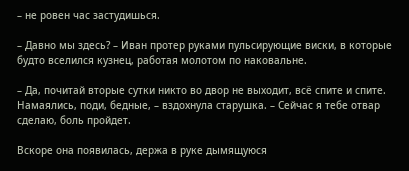– не ровен час застудишься.

– Давно мы здесь? – Иван протер руками пульсирующие виски, в которые будто вселился кузнец, работая молотом по наковальне.

– Да, почитай вторые сутки никто во двор не выходит, всё спите и спите. Намаялись, поди, бедные, – вздохнула старушка. – Сейчас я тебе отвар сделаю, боль пройдет.

Вскоре она появилась, держа в руке дымящуюся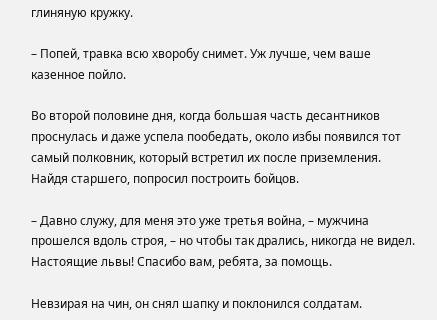глиняную кружку.

– Попей, травка всю хворобу снимет. Уж лучше, чем ваше казенное пойло.

Во второй половине дня, когда большая часть десантников проснулась и даже успела пообедать, около избы появился тот самый полковник, который встретил их после приземления. Найдя старшего, попросил построить бойцов.

– Давно служу, для меня это уже третья война, – мужчина прошелся вдоль строя, – но чтобы так дрались, никогда не видел. Настоящие львы! Спасибо вам, ребята, за помощь.

Невзирая на чин, он снял шапку и поклонился солдатам.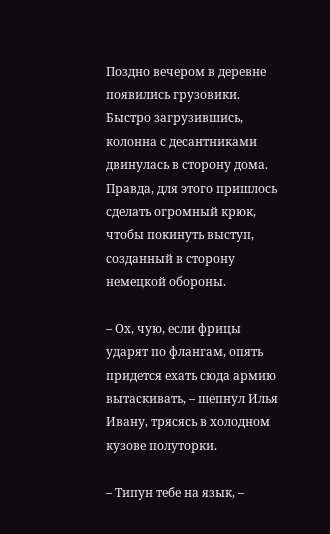Поздно вечером в деревне появились грузовики. Быстро загрузившись, колонна с десантниками двинулась в сторону дома. Правда, для этого пришлось сделать огромный крюк, чтобы покинуть выступ, созданный в сторону немецкой обороны.

– Ох, чую, если фрицы ударят по флангам, опять придется ехать сюда армию вытаскивать, – шепнул Илья Ивану, трясясь в холодном кузове полуторки.

– Типун тебе на язык, –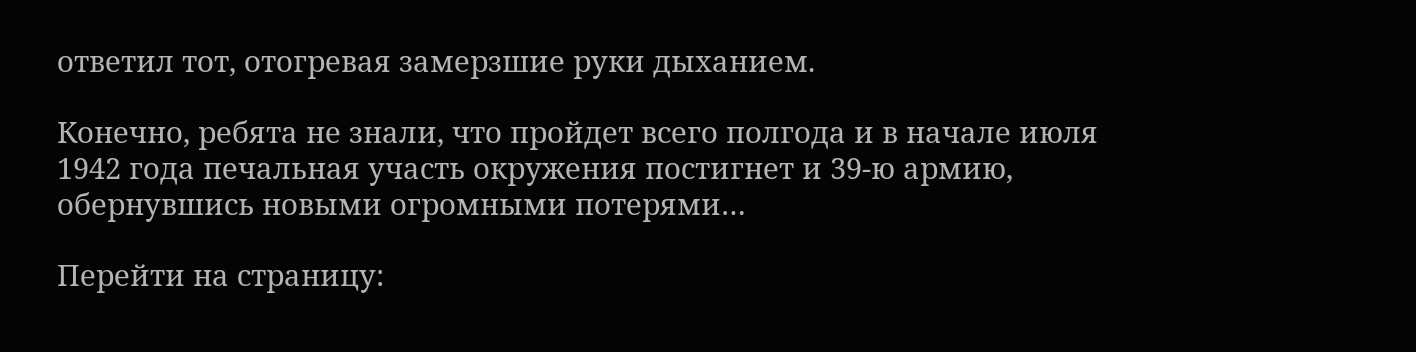ответил тот, отогревая замерзшие руки дыханием.

Конечно, ребята не знали, что пройдет всего полгода и в начале июля 1942 года печальная участь окружения постигнет и 39-ю армию, обернувшись новыми огромными потерями…

Перейти на страницу: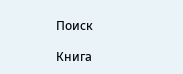Поиск

Книга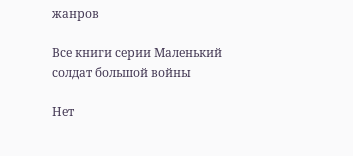жанров

Все книги серии Маленький солдат большой войны

Нет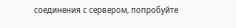соединения с сервером, попробуйте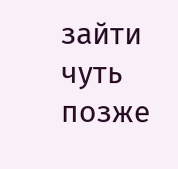зайти чуть позже